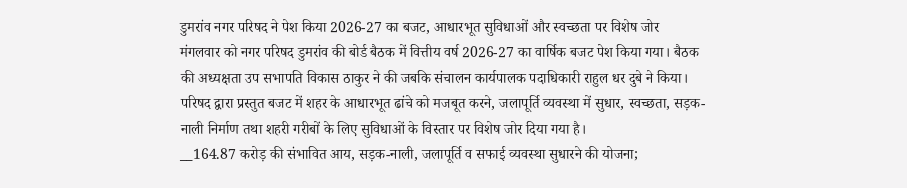डुमरांव नगर परिषद ने पेश किया 2026-27 का बजट, आधारभूत सुविधाओं और स्वच्छता पर विशेष जोर
मंगलवार को नगर परिषद डुमरांव की बोर्ड बैठक में वित्तीय वर्ष 2026-27 का वार्षिक बजट पेश किया गया। बैठक की अध्यक्षता उप सभापति विकास ठाकुर ने की जबकि संचालन कार्यपालक पदाधिकारी राहुल धर दुबे ने किया। परिषद द्वारा प्रस्तुत बजट में शहर के आधारभूत ढांचे को मजबूत करने, जलापूर्ति व्यवस्था में सुधार, स्वच्छता, सड़क-नाली निर्माण तथा शहरी गरीबों के लिए सुविधाओं के विस्तार पर विशेष जोर दिया गया है।
__164.87 करोड़ की संभावित आय, सड़क-नाली, जलापूर्ति व सफाई व्यवस्था सुधारने की योजना;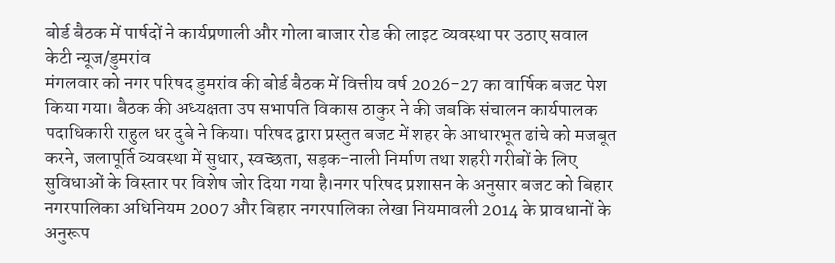बोर्ड बैठक में पार्षदों ने कार्यप्रणाली और गोला बाजार रोड की लाइट व्यवस्था पर उठाए सवाल
केटी न्यूज/डुमरांव
मंगलवार को नगर परिषद डुमरांव की बोर्ड बैठक में वित्तीय वर्ष 2026-27 का वार्षिक बजट पेश किया गया। बैठक की अध्यक्षता उप सभापति विकास ठाकुर ने की जबकि संचालन कार्यपालक पदाधिकारी राहुल धर दुबे ने किया। परिषद द्वारा प्रस्तुत बजट में शहर के आधारभूत ढांचे को मजबूत करने, जलापूर्ति व्यवस्था में सुधार, स्वच्छता, सड़क-नाली निर्माण तथा शहरी गरीबों के लिए सुविधाओं के विस्तार पर विशेष जोर दिया गया है।नगर परिषद प्रशासन के अनुसार बजट को बिहार नगरपालिका अधिनियम 2007 और बिहार नगरपालिका लेखा नियमावली 2014 के प्रावधानों के अनुरूप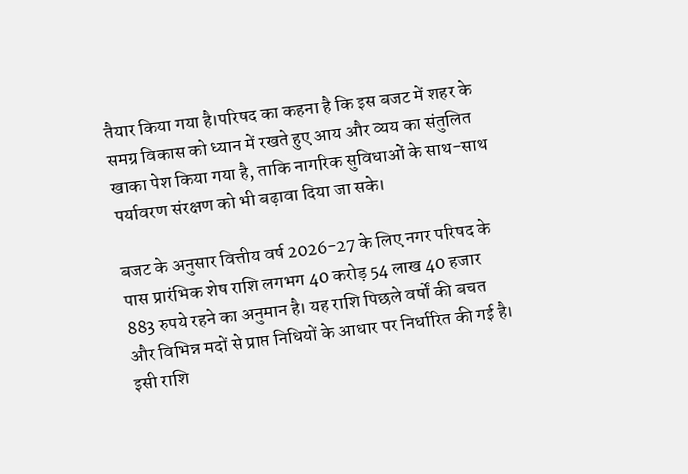तैयार किया गया है।परिषद का कहना है कि इस बजट में शहर के समग्र विकास को ध्यान में रखते हुए आय और व्यय का संतुलित खाका पेश किया गया है, ताकि नागरिक सुविधाओं के साथ-साथ पर्यावरण संरक्षण को भी बढ़ावा दिया जा सके।

बजट के अनुसार वित्तीय वर्ष 2026-27 के लिए नगर परिषद के पास प्रारंभिक शेष राशि लगभग 40 करोड़ 54 लाख 40 हजार 883 रुपये रहने का अनुमान है। यह राशि पिछले वर्षों की बचत और विभिन्न मदों से प्राप्त निधियों के आधार पर निर्धारित की गई है। इसी राशि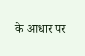के आधार पर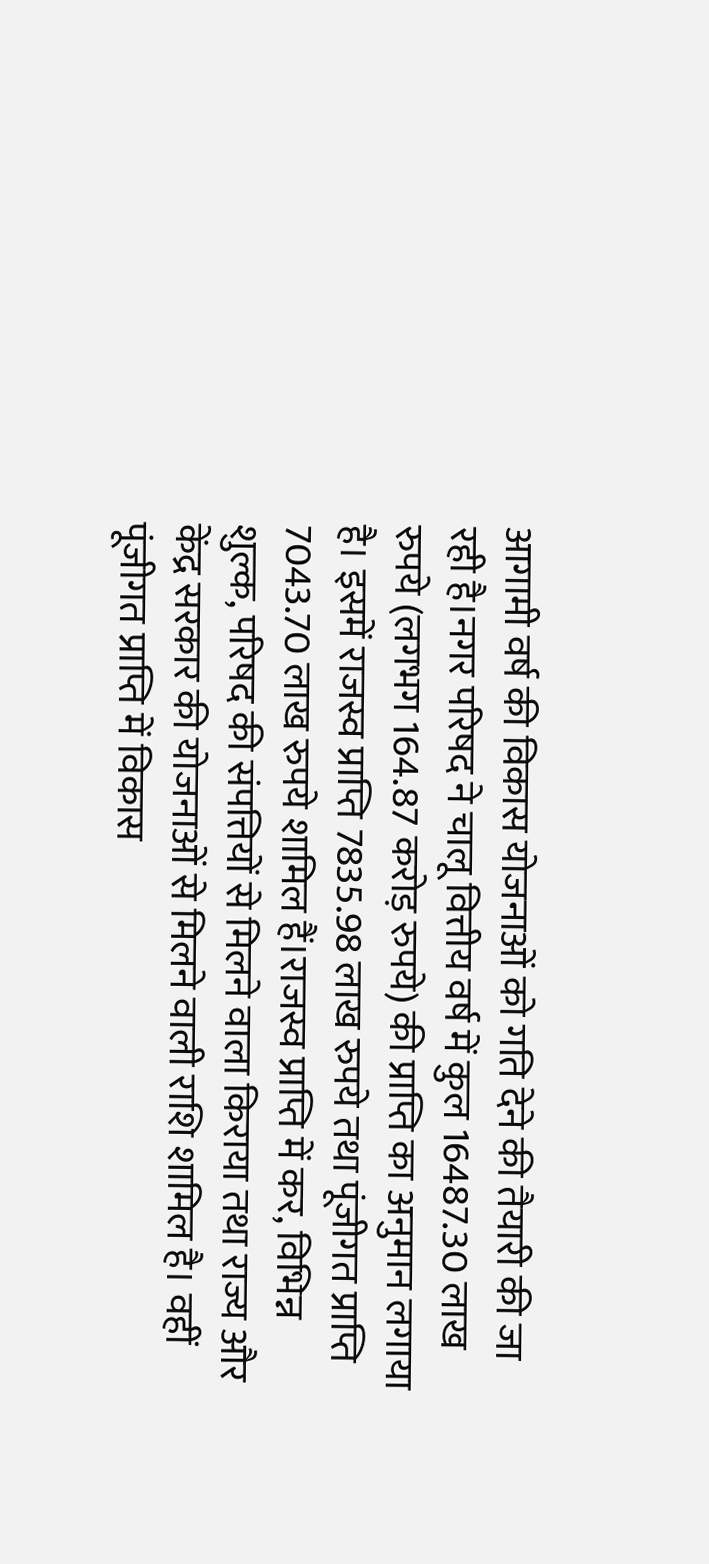आगामी वर्ष की विकास योजनाओं को गति देने की तैयारी की जा रही है।नगर परिषद ने चालू वित्तीय वर्ष में कुल 16487.30 लाख रुपये (लगभग 164.87 करोड़ रुपये) की प्राप्ति का अनुमान लगाया है। इसमें राजस्व प्राप्ति 7835.98 लाख रुपये तथा पूंजीगत प्राप्ति 7043.70 लाख रुपये शामिल हैं।राजस्व प्राप्ति में कर, विभिन्न शुल्क, परिषद की संपत्तियों से मिलने वाला किराया तथा राज्य और केंद्र सरकार की योजनाओं से मिलने वाली राशि शामिल है। वहीं पूंजीगत प्राप्ति में विकास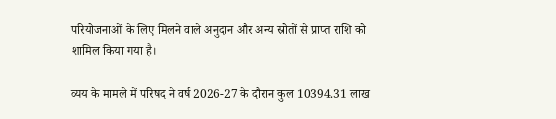परियोजनाओं के लिए मिलने वाले अनुदान और अन्य स्रोतों से प्राप्त राशि को शामिल किया गया है।

व्यय के मामले में परिषद ने वर्ष 2026-27 के दौरान कुल 10394.31 लाख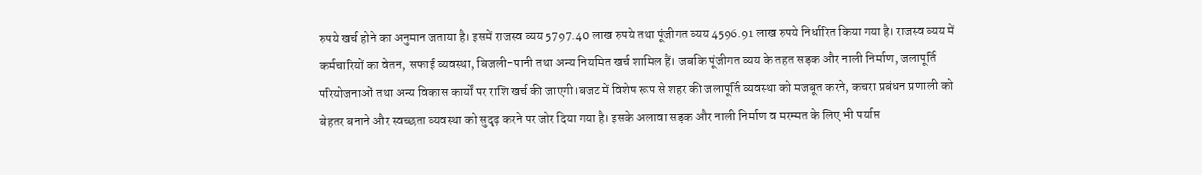रुपये खर्च होने का अनुमान जताया है। इसमें राजस्व व्यय 5797.40 लाख रुपये तथा पूंजीगत व्यय 4596.91 लाख रुपये निर्धारित किया गया है। राजस्व व्यय में कर्मचारियों का वेतन, सफाई व्यवस्था, बिजली-पानी तथा अन्य नियमित खर्च शामिल हैं। जबकि पूंजीगत व्यय के तहत सड़क और नाली निर्माण, जलापूर्ति परियोजनाओं तथा अन्य विकास कार्यों पर राशि खर्च की जाएगी।बजट में विशेष रूप से शहर की जलापूर्ति व्यवस्था को मजबूत करने, कचरा प्रबंधन प्रणाली को बेहतर बनाने और स्वच्छता व्यवस्था को सुदृढ़ करने पर जोर दिया गया है। इसके अलावा सड़क और नाली निर्माण व मरम्मत के लिए भी पर्याप्त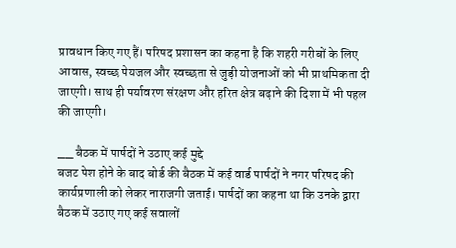प्रावधान किए गए हैं। परिषद प्रशासन का कहना है कि शहरी गरीबों के लिए आवास, स्वच्छ पेयजल और स्वच्छता से जुड़ी योजनाओं को भी प्राथमिकता दी जाएगी। साथ ही पर्यावरण संरक्षण और हरित क्षेत्र बढ़ाने की दिशा में भी पहल की जाएगी।

__ बैठक में पार्षदों ने उठाए कई मुद्दे
बजट पेश होने के बाद बोर्ड की बैठक में कई वार्ड पार्षदों ने नगर परिषद की कार्यप्रणाली को लेकर नाराजगी जताई। पार्षदों का कहना था कि उनके द्वारा बैठक में उठाए गए कई सवालों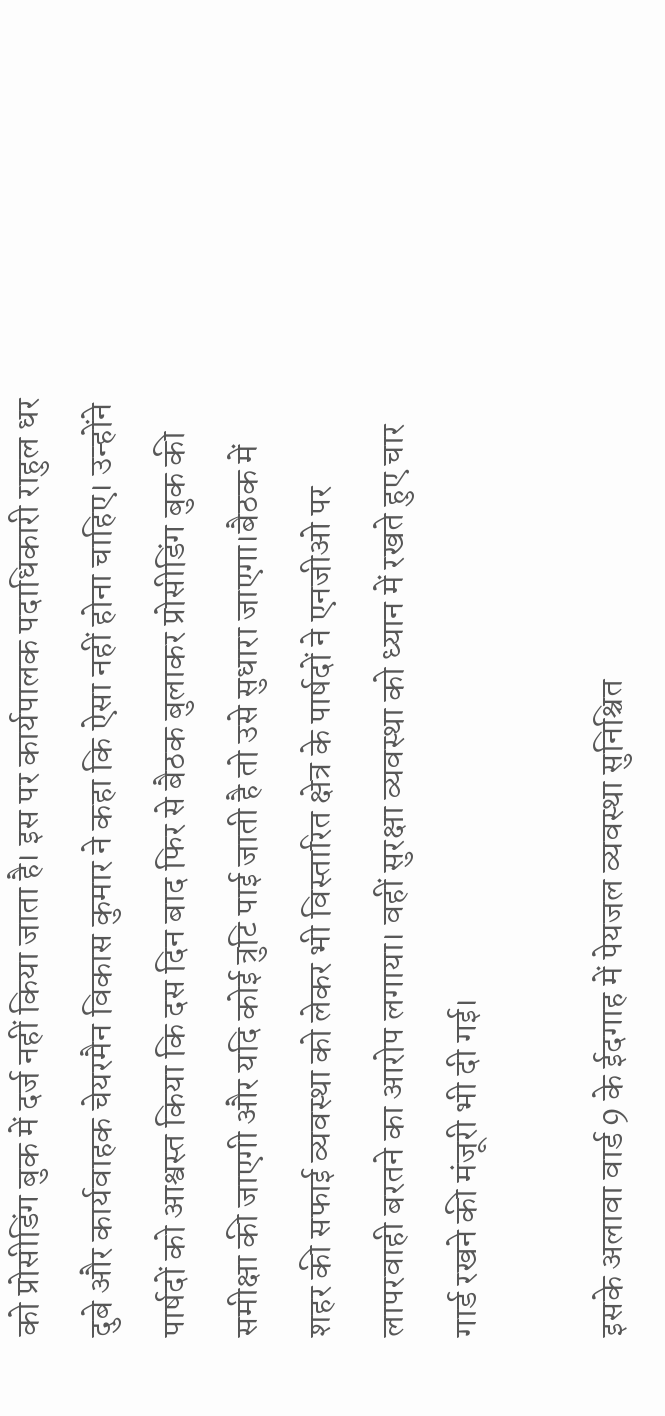को प्रोसीडिंग बुक में दर्ज नहीं किया जाता है। इस पर कार्यपालक पदाधिकारी राहुल धर दुबे और कार्यवाहक चेयरमैन विकास कुमार ने कहा कि ऐसा नहीं होना चाहिए। उन्होंने पार्षदों को आश्वस्त किया कि दस दिन बाद फिर से बैठक बुलाकर प्रोसीडिंग बुक की समीक्षा की जाएगी और यदि कोई त्रुटि पाई जाती है तो उसे सुधारा जाएगा।बैठक में शहर की सफाई व्यवस्था को लेकर भी विस्तारित क्षेत्र के पार्षदों ने एनजीओ पर लापरवाही बरतने का आरोप लगाया। वहीं सुरक्षा व्यवस्था को ध्यान में रखते हुए चार गार्ड रखने की मंजूरी भी दी गई।

इसके अलावा वार्ड 9 के ईदगाह में पेयजल व्यवस्था सुनिश्चित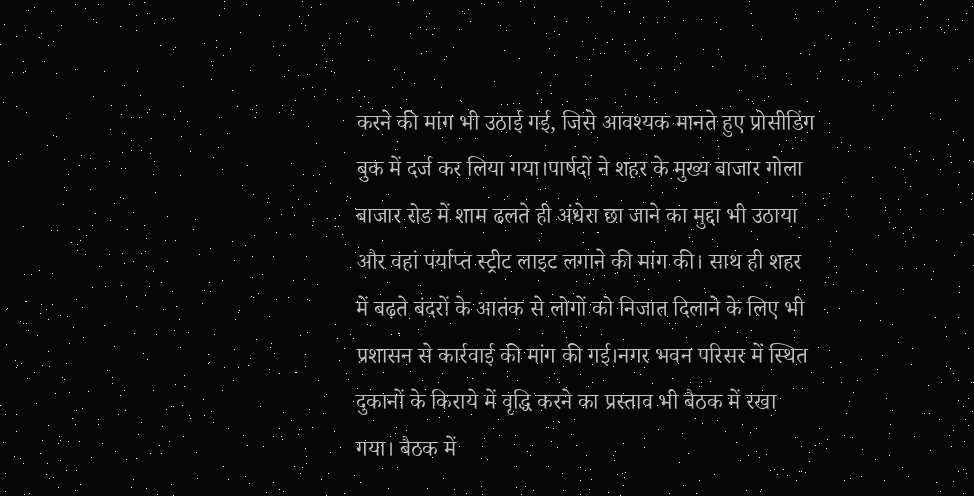करने की मांग भी उठाई गई, जिसे आवश्यक मानते हुए प्रोसीडिंग बुक में दर्ज कर लिया गया।पार्षदों ने शहर के मुख्य बाजार गोला बाजार रोड में शाम ढलते ही अंधेरा छा जाने का मुद्दा भी उठाया और वहां पर्याप्त स्ट्रीट लाइट लगाने की मांग की। साथ ही शहर में बढ़ते बंदरों के आतंक से लोगों को निजात दिलाने के लिए भी प्रशासन से कार्रवाई की मांग की गई।नगर भवन परिसर में स्थित दुकानों के किराये में वृद्धि करने का प्रस्ताव भी बैठक में रखा गया। बैठक में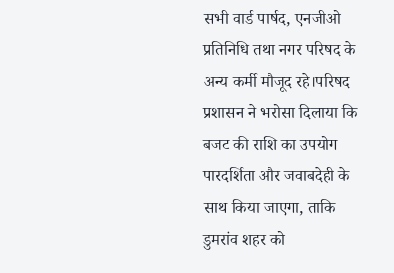सभी वार्ड पार्षद, एनजीओ प्रतिनिधि तथा नगर परिषद के अन्य कर्मी मौजूद रहे।परिषद प्रशासन ने भरोसा दिलाया कि बजट की राशि का उपयोग पारदर्शिता और जवाबदेही के साथ किया जाएगा, ताकि डुमरांव शहर को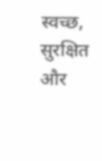स्वच्छ, सुरक्षित और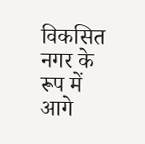विकसित नगर के रूप में आगे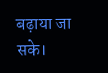बढ़ाया जा सके।